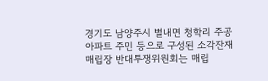경기도 남양주시 별내면 청학리 주공아파트 주민 등으로 구성된 소각잔재 매립장 반대투쟁위원회는 매립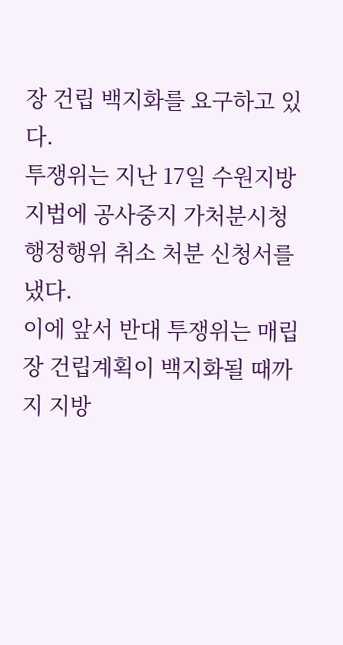장 건립 백지화를 요구하고 있다.
투쟁위는 지난 17일 수원지방지법에 공사중지 가처분시청 행정행위 취소 처분 신청서를 냈다.
이에 앞서 반대 투쟁위는 매립장 건립계획이 백지화될 때까지 지방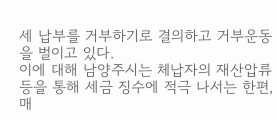세 납부를 거부하기로 결의하고 거부운동을 벌이고 있다.
이에 대해 남양주시는 체납자의 재산압류 등을 통해 세금 징수에 적극 나서는 한편, 매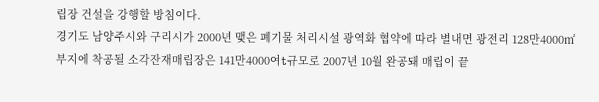립장 건설을 강행할 방침이다.
경기도 남양주시와 구리시가 2000년 맺은 폐기물 처리시설 광역화 협약에 따라 별내면 광전리 128만4000㎡ 부지에 착공될 소각잔재매립장은 141만4000여t규모로 2007년 10월 완공돼 매립이 끝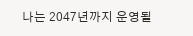나는 2047년까지 운영될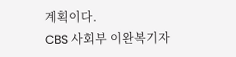계획이다.
CBS 사회부 이완복기자